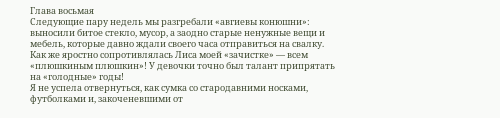Глава восьмая
Следующие пару недель мы разгребали «авгиевы конюшни»: выносили битое стекло, мусор, а заодно старые ненужные вещи и мебель, которые давно ждали своего часа отправиться на свалку.
Как же яростно сопротивлялась Лиса моей «зачистке» — всем «плюшкиным плюшкин»! У девочки точно был талант припрятать на «голодные» годы!
Я не успела отвернуться, как сумка со стародавними носками, футболками и, закоченевшими от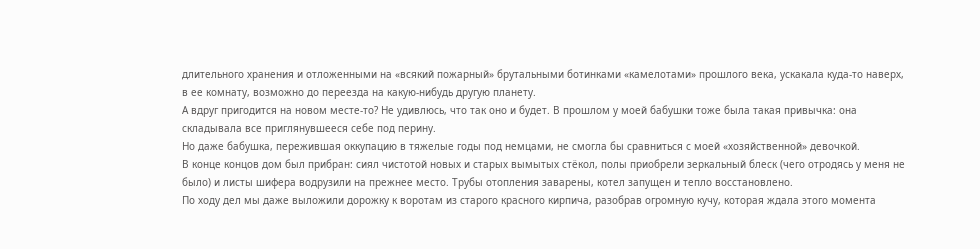длительного хранения и отложенными на «всякий пожарный» брутальными ботинками «камелотами» прошлого века, ускакала куда-то наверх, в ее комнату, возможно до переезда на какую-нибудь другую планету.
А вдруг пригодится на новом месте-то? Не удивлюсь, что так оно и будет. В прошлом у моей бабушки тоже была такая привычка: она складывала все приглянувшееся себе под перину.
Но даже бабушка, пережившая оккупацию в тяжелые годы под немцами, не смогла бы сравниться с моей «хозяйственной» девочкой.
В конце концов дом был прибран: сиял чистотой новых и старых вымытых стёкол, полы приобрели зеркальный блеск (чего отродясь у меня не было) и листы шифера водрузили на прежнее место. Трубы отопления заварены, котел запущен и тепло восстановлено.
По ходу дел мы даже выложили дорожку к воротам из старого красного кирпича, разобрав огромную кучу, которая ждала этого момента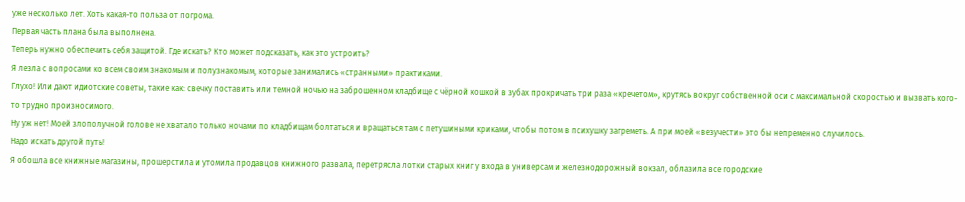уже несколько лет. Хоть какая-то польза от погрома.
Первая часть плана была выполнена.
Теперь нужно обеспечить себя защитой. Где искать? Кто может подсказать, как это устроить?
Я лезла с вопросами ко всем своим знакомым и полузнакомым, которые занимались «странными» практиками.
Глухо! Или дают идиотские советы, такие как: свечку поставить или темной ночью на заброшенном кладбище с чёрной кошкой в зубах прокричать три раза «кречетом», крутясь вокруг собственной оси с максимальной скоростью и вызвать кого-то трудно произносимого.
Ну уж нет! Моей злополучной голове не хватало только ночами по кладбищам болтаться и вращаться там с петушиными криками, чтобы потом в психушку загреметь. А при моей «везучести» это бы непременно случилось.
Надо искать другой путь!
Я обошла все книжные магазины, прошерстила и утомила продавцов книжного развала, перетрясла лотки старых книг у входа в универсам и железнодорожный вокзал, облазила все городские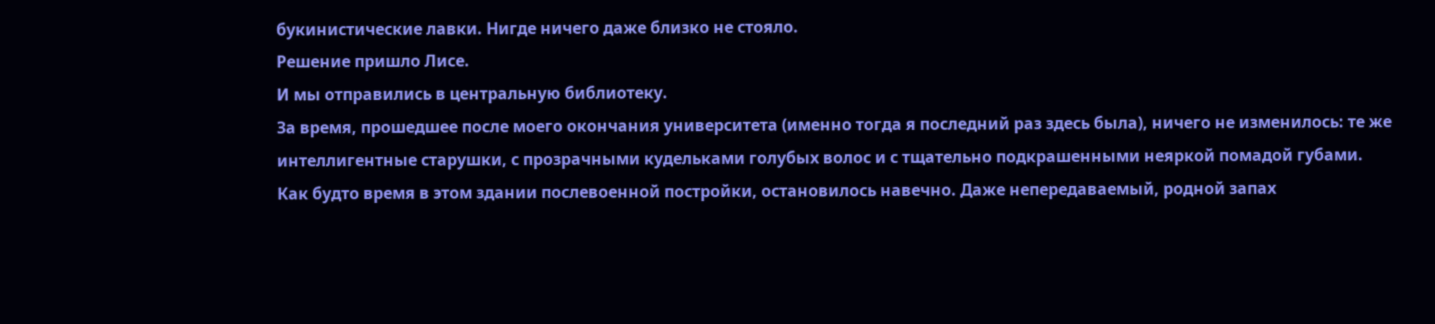букинистические лавки. Нигде ничего даже близко не стояло.
Решение пришло Лисе.
И мы отправились в центральную библиотеку.
За время, прошедшее после моего окончания университета (именно тогда я последний раз здесь была), ничего не изменилось: те же интеллигентные старушки, с прозрачными кудельками голубых волос и с тщательно подкрашенными неяркой помадой губами.
Как будто время в этом здании послевоенной постройки, остановилось навечно. Даже непередаваемый, родной запах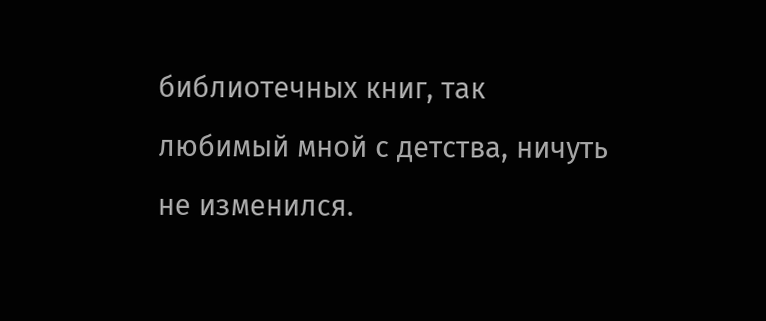библиотечных книг, так любимый мной с детства, ничуть не изменился.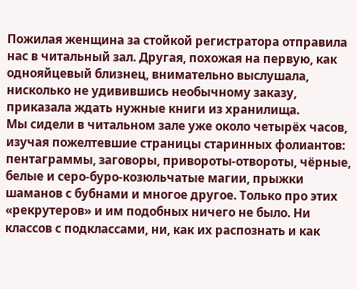Пожилая женщина за стойкой регистратора отправила нас в читальный зал. Другая, похожая на первую, как однояйцевый близнец, внимательно выслушала, нисколько не удивившись необычному заказу, приказала ждать нужные книги из хранилища.
Мы сидели в читальном зале уже около четырёх часов, изучая пожелтевшие страницы старинных фолиантов: пентаграммы, заговоры, привороты-отвороты, чёрные, белые и серо-буро-козюльчатые магии, прыжки шаманов с бубнами и многое другое. Только про этих «рекрутеров» и им подобных ничего не было. Ни классов с подклассами, ни, как их распознать и как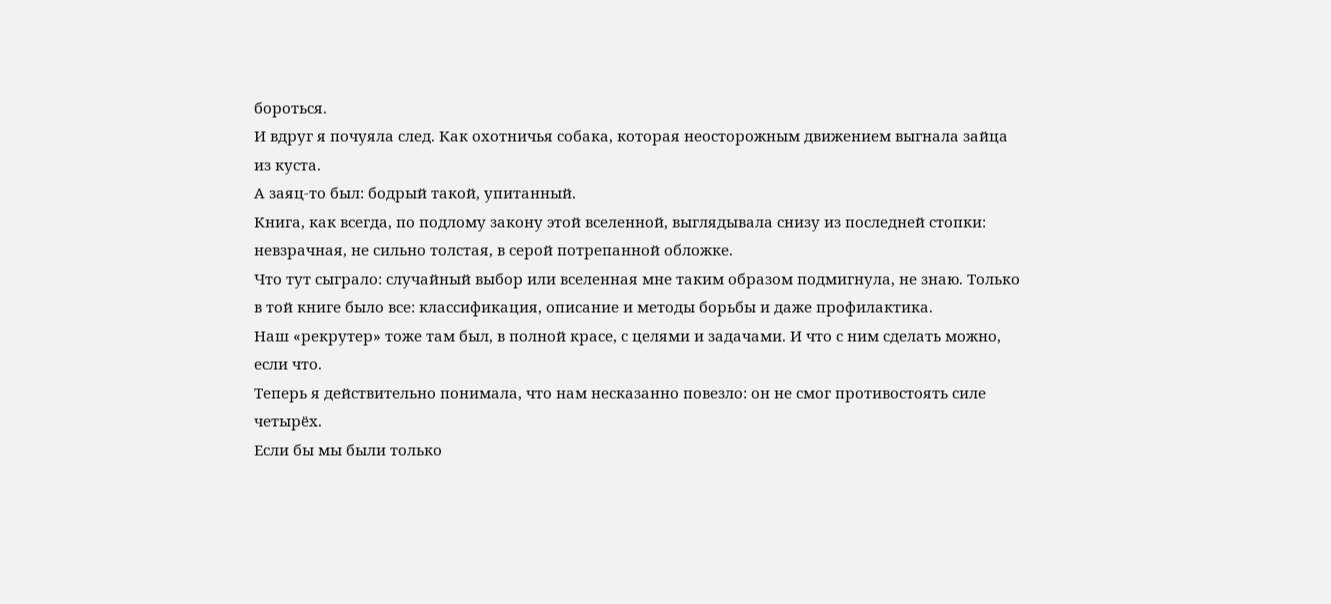бороться.
И вдруг я почуяла след. Как охотничья собака, которая неосторожным движением выгнала зайца из куста.
А заяц-то был: бодрый такой, упитанный.
Книга, как всегда, по подлому закону этой вселенной, выглядывала снизу из последней стопки: невзрачная, не сильно толстая, в серой потрепанной обложке.
Что тут сыграло: случайный выбор или вселенная мне таким образом подмигнула, не знаю. Только в той книге было все: классификация, описание и методы борьбы и даже профилактика.
Наш «рекрутер» тоже там был, в полной красе, с целями и задачами. И что с ним сделать можно, если что.
Теперь я действительно понимала, что нам несказанно повезло: он не смог противостоять силе четырёх.
Если бы мы были только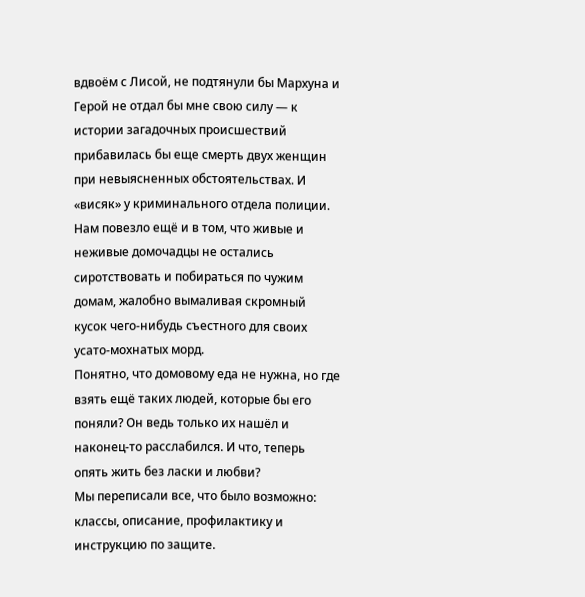вдвоём с Лисой, не подтянули бы Мархуна и Герой не отдал бы мне свою силу — к истории загадочных происшествий прибавилась бы еще смерть двух женщин при невыясненных обстоятельствах. И «висяк» у криминального отдела полиции.
Нам повезло ещё и в том, что живые и неживые домочадцы не остались сиротствовать и побираться по чужим домам, жалобно вымаливая скромный кусок чего-нибудь съестного для своих усато-мохнатых морд.
Понятно, что домовому еда не нужна, но где взять ещё таких людей, которые бы его поняли? Он ведь только их нашёл и наконец-то расслабился. И что, теперь опять жить без ласки и любви?
Мы переписали все, что было возможно: классы, описание, профилактику и инструкцию по защите.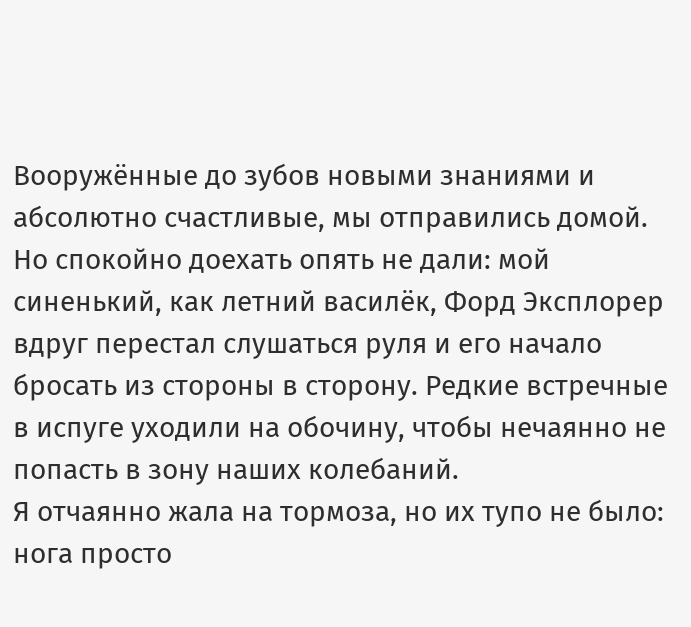Вооружённые до зубов новыми знаниями и абсолютно счастливые, мы отправились домой.
Но спокойно доехать опять не дали: мой синенький, как летний василёк, Форд Эксплорер вдруг перестал слушаться руля и его начало бросать из стороны в сторону. Редкие встречные в испуге уходили на обочину, чтобы нечаянно не попасть в зону наших колебаний.
Я отчаянно жала на тормоза, но их тупо не было: нога просто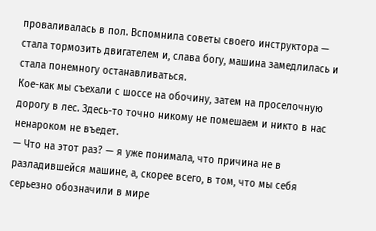проваливалась в пол. Вспомнила советы своего инструктора — стала тормозить двигателем и, слава богу, машина замедлилась и стала понемногу останавливаться.
Кое-как мы съехали с шоссе на обочину, затем на проселочную дорогу в лес. Здесь-то точно никому не помешаем и никто в нас ненароком не въедет.
— Что на этот раз? — я уже понимала, что причина не в разладившейся машине, а, скорее всего, в том, что мы себя серьезно обозначили в мире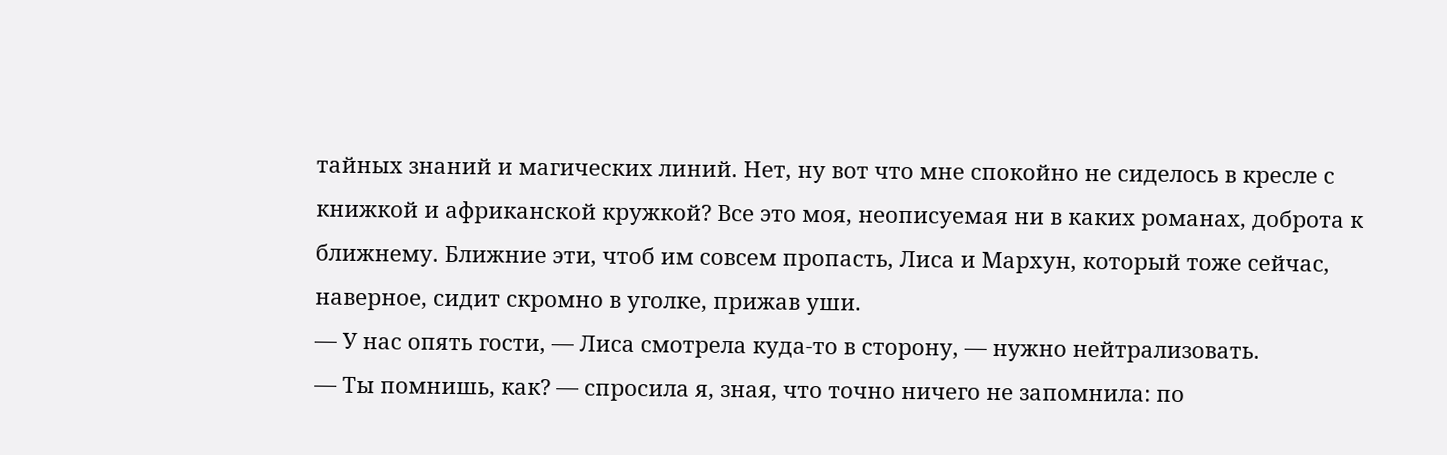тайных знаний и магических линий. Нет, ну вот что мне спокойно не сиделось в кресле с книжкой и африканской кружкой? Все это моя, неописуемая ни в каких романах, доброта к ближнему. Ближние эти, чтоб им совсем пропасть, Лиса и Мархун, который тоже сейчас, наверное, сидит скромно в уголке, прижав уши.
— У нас опять гости, — Лиса смотрела куда-то в сторону, — нужно нейтрализовать.
— Ты помнишь, как? — спросила я, зная, что точно ничего не запомнила: по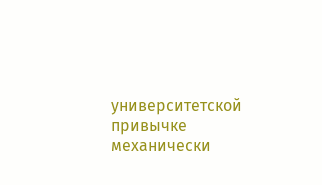университетской привычке механически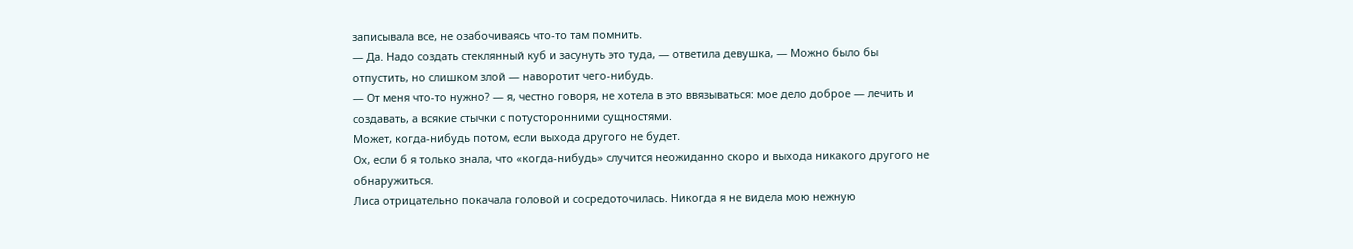записывала все, не озабочиваясь что-то там помнить.
— Да. Надо создать стеклянный куб и засунуть это туда, — ответила девушка, — Можно было бы отпустить, но слишком злой — наворотит чего-нибудь.
— От меня что-то нужно? — я, честно говоря, не хотела в это ввязываться: мое дело доброе — лечить и создавать, а всякие стычки с потусторонними сущностями.
Может, когда-нибудь потом, если выхода другого не будет.
Ох, если б я только знала, что «когда-нибудь» случится неожиданно скоро и выхода никакого другого не обнаружиться.
Лиса отрицательно покачала головой и сосредоточилась. Никогда я не видела мою нежную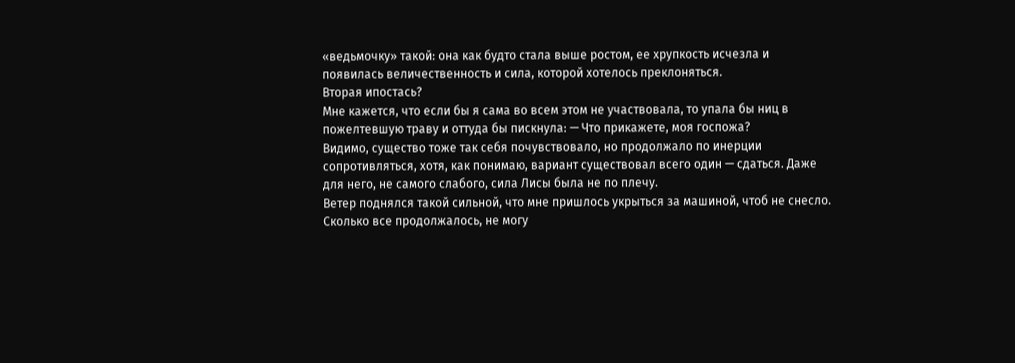«ведьмочку» такой: она как будто стала выше ростом, ее хрупкость исчезла и появилась величественность и сила, которой хотелось преклоняться.
Вторая ипостась?
Мне кажется, что если бы я сама во всем этом не участвовала, то упала бы ниц в пожелтевшую траву и оттуда бы пискнула: — Что прикажете, моя госпожа?
Видимо, существо тоже так себя почувствовало, но продолжало по инерции сопротивляться, хотя, как понимаю, вариант существовал всего один — сдаться. Даже для него, не самого слабого, сила Лисы была не по плечу.
Ветер поднялся такой сильной, что мне пришлось укрыться за машиной, чтоб не снесло.
Сколько все продолжалось, не могу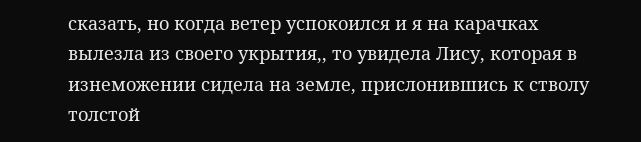сказать, но когда ветер успокоился и я на карачках вылезла из своего укрытия,, то увидела Лису, которая в изнеможении сидела на земле, прислонившись к стволу толстой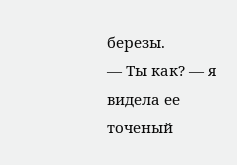березы.
— Ты как? — я видела ее точеный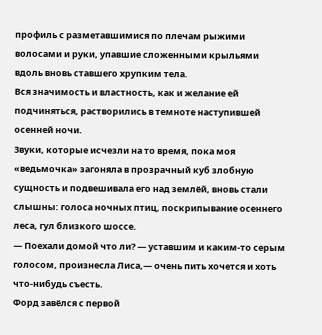профиль с разметавшимися по плечам рыжими волосами и руки, упавшие сложенными крыльями вдоль вновь ставшего хрупким тела.
Вся значимость и властность, как и желание ей подчиняться, растворились в темноте наступившей осенней ночи.
Звуки, которые исчезли на то время, пока моя «ведьмочка» загоняла в прозрачный куб злобную сущность и подвешивала его над землёй, вновь стали слышны: голоса ночных птиц, поскрипывание осеннего леса, гул близкого шоссе.
— Поехали домой что ли? — уставшим и каким-то серым голосом, произнесла Лиса,— очень пить хочется и хоть что-нибудь съесть.
Форд завёлся с первой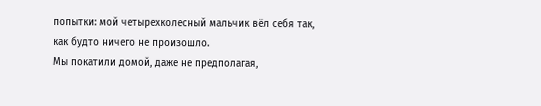попытки: мой четырехколесный мальчик вёл себя так, как будто ничего не произошло.
Мы покатили домой, даже не предполагая,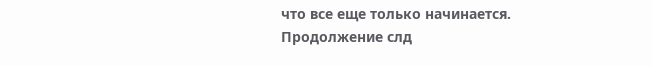что все еще только начинается.
Продолжение слд